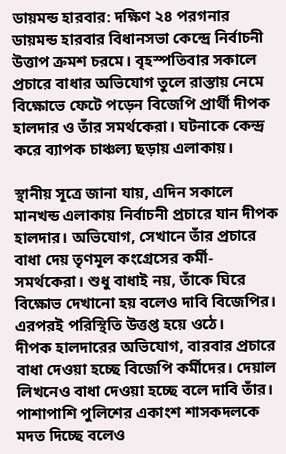ডায়মন্ড হারবার: দক্ষিণ ২৪ পরগনার ডায়মন্ড হারবার বিধানসভা কেন্দ্রে নির্বাচনী উত্তাপ ক্রমশ চরমে। বৃহস্পতিবার সকালে প্রচারে বাধার অভিযোগ তুলে রাস্তায় নেমে বিক্ষোভে ফেটে পড়েন বিজেপি প্রার্থী দীপক হালদার ও তাঁর সমর্থকেরা। ঘটনাকে কেন্দ্র করে ব্যাপক চাঞ্চল্য ছড়ায় এলাকায়।

স্থানীয় সূত্রে জানা যায়, এদিন সকালে মানখন্ড এলাকায় নির্বাচনী প্রচারে যান দীপক হালদার। অভিযোগ, সেখানে তাঁর প্রচারে বাধা দেয় তৃণমূল কংগ্রেসের কর্মী-সমর্থকেরা। শুধু বাধাই নয়, তাঁকে ঘিরে বিক্ষোভ দেখানো হয় বলেও দাবি বিজেপির। এরপরই পরিস্থিতি উত্তপ্ত হয়ে ওঠে।
দীপক হালদারের অভিযোগ, বারবার প্রচারে বাধা দেওয়া হচ্ছে বিজেপি কর্মীদের। দেয়াল লিখনেও বাধা দেওয়া হচ্ছে বলে দাবি তাঁর। পাশাপাশি পুলিশের একাংশ শাসকদলকে মদত দিচ্ছে বলেও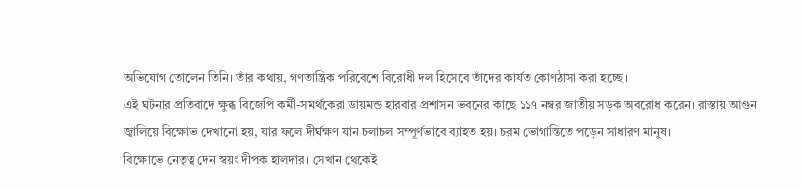অভিযোগ তোলেন তিনি। তাঁর কথায়, গণতান্ত্রিক পরিবেশে বিরোধী দল হিসেবে তাঁদের কার্যত কোণঠাসা করা হচ্ছে।
এই ঘটনার প্রতিবাদে ক্ষুব্ধ বিজেপি কর্মী-সমর্থকেরা ডায়মন্ড হারবার প্রশাসন ভবনের কাছে ১১৭ নম্বর জাতীয় সড়ক অবরোধ করেন। রাস্তায় আগুন জ্বালিয়ে বিক্ষোভ দেখানো হয়, যার ফলে দীর্ঘক্ষণ যান চলাচল সম্পূর্ণভাবে ব্যাহত হয়। চরম ভোগান্তিতে পড়েন সাধারণ মানুষ।
বিক্ষোভে নেতৃত্ব দেন স্বয়ং দীপক হালদার। সেখান থেকেই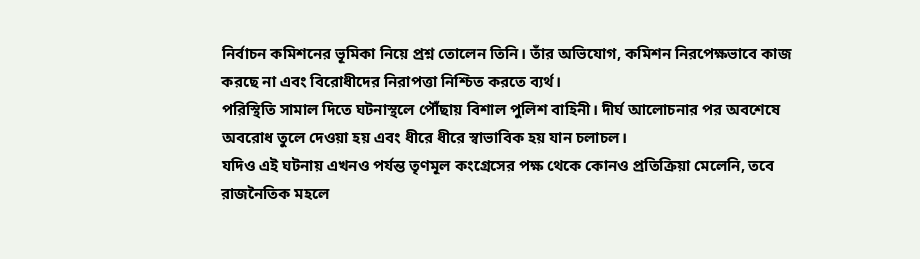নির্বাচন কমিশনের ভূমিকা নিয়ে প্রশ্ন তোলেন তিনি। তাঁর অভিযোগ, কমিশন নিরপেক্ষভাবে কাজ করছে না এবং বিরোধীদের নিরাপত্তা নিশ্চিত করতে ব্যর্থ।
পরিস্থিতি সামাল দিতে ঘটনাস্থলে পৌঁছায় বিশাল পুলিশ বাহিনী। দীর্ঘ আলোচনার পর অবশেষে অবরোধ তুলে দেওয়া হয় এবং ধীরে ধীরে স্বাভাবিক হয় যান চলাচল।
যদিও এই ঘটনায় এখনও পর্যন্ত তৃণমূল কংগ্রেসের পক্ষ থেকে কোনও প্রতিক্রিয়া মেলেনি, তবে রাজনৈতিক মহলে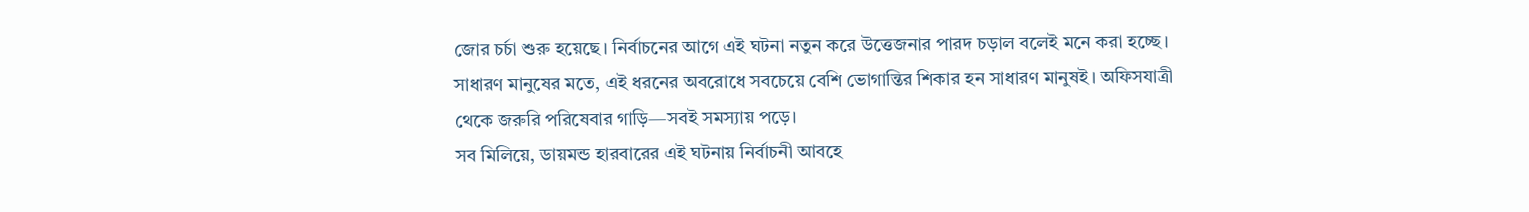জোর চর্চা শুরু হয়েছে। নির্বাচনের আগে এই ঘটনা নতুন করে উত্তেজনার পারদ চড়াল বলেই মনে করা হচ্ছে।
সাধারণ মানুষের মতে, এই ধরনের অবরোধে সবচেয়ে বেশি ভোগান্তির শিকার হন সাধারণ মানুষই। অফিসযাত্রী থেকে জরুরি পরিষেবার গাড়ি—সবই সমস্যায় পড়ে।
সব মিলিয়ে, ডায়মন্ড হারবারের এই ঘটনায় নির্বাচনী আবহে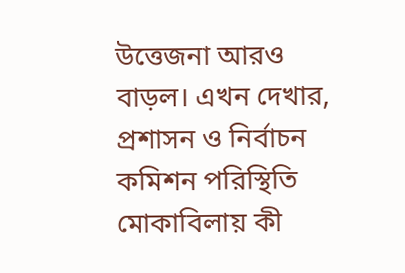উত্তেজনা আরও বাড়ল। এখন দেখার, প্রশাসন ও নির্বাচন কমিশন পরিস্থিতি মোকাবিলায় কী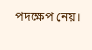পদক্ষেপ নেয়।